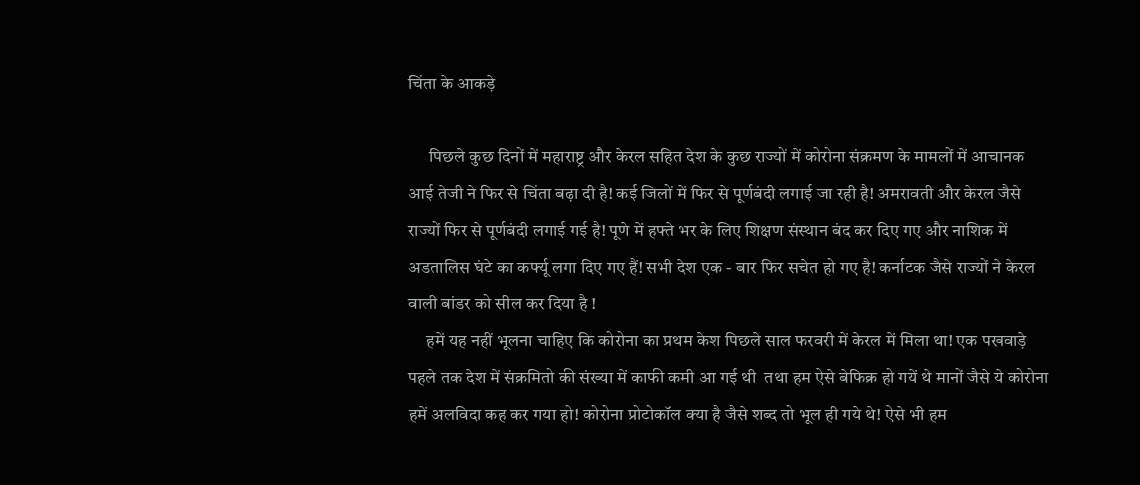चिंता के आकड़े

      पिछले कुछ दिनों में महाराष्ट्र और केरल सहित देश के कुछ राज्यों में कोरोना संक्रमण के मामलों में आचानक आई तेजी ने फिर से चिंता बढ़ा दी है! कई जिलों में फिर से पूर्णबंदी लगाई जा रही है! अमरावती और केरल जैसे राज्यों फिर से पूर्णबंदी लगाई गई है! पूणे में हफ्ते भर के लिए शिक्षण संस्थान बंद कर दिए गए और नाशिक में अडतालिस घंटे का कर्फ्यू लगा दिए गए हैं! सभी देश एक - बार फिर सचेत हो गए है! कर्नाटक जैसे राज्यों ने केरल वाली बांडर को सील कर दिया है !
     हमें यह नहीं भूलना चाहिए कि कोरोना का प्रथम केश पिछले साल फरवरी में केरल में मिला था! एक पखवाड़े पहले तक देश में संक्रमितो की संख्या में काफी कमी आ गई थी  तथा हम ऐसे बेफिक्र हो गयें थे मानों जैसे ये कोरोना हमें अलविदा कह कर गया हो! कोरोना प्रोटोकॉल क्या है जैसे शब्द तो भूल ही गये थे! ऐसे भी हम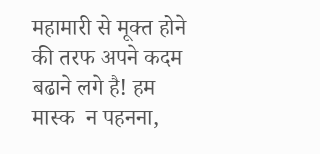महामारी से मूक्त होने की तरफ अपने कदम बढाने लगे है! हम मास्क  न पहनना,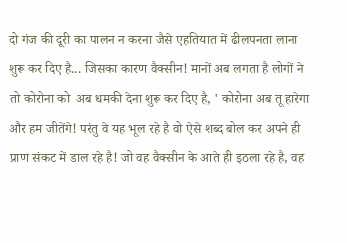दो गंज की दूरी का पालन न करना जैसे एहतियात में ढीलपनता लाना शुरू कर दिए है... जिसका कारण वैक्सीन! मानों अब लगता है लोगों ने तो कोरोना को  अब धमकी देना शुरू कर दिए है, ' कोरोना अब तू हारेगा और हम जीतेंगे! परंतु वे यह भूल रहे है वो ऐसे शब्द बोल कर अपने ही प्राण संकट में डाल रहे है! जो वह वैक्सीन के आते ही इठला रहे है, वह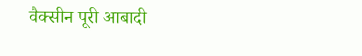वैक्सीन पूरी आबादी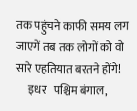तक पहुंचने काफी समय लग जाएगें तब तक लोगों को वो सारे एहतियात बरतने होंगे!
     इधर   पश्चिम बंगाल,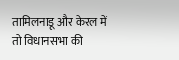तामिलनाडू और केरल में तो विधानसभा की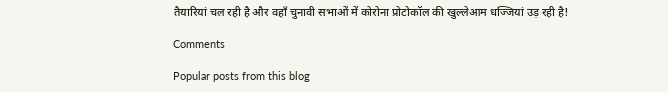तैयारियां चल रही है और वहाँ चुनावी सभाओं में कोरोना प्रोटोकॉल की खुल्लेआम धज्जियां उड़ रही है!

Comments

Popular posts from this blog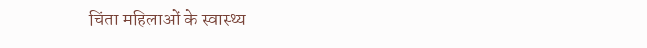चिंता महिलाओं के स्वास्थ्य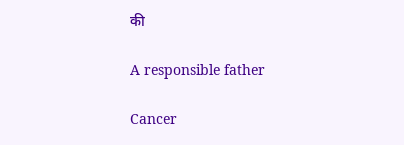की

A responsible father

Cancer